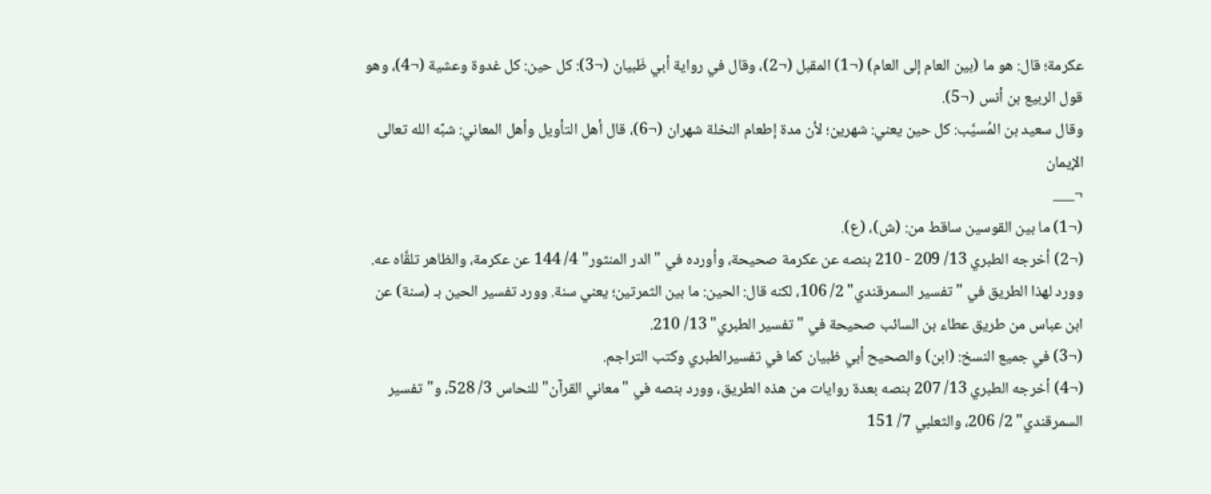عكرمة؛ قال: هو ما (بين العام إلى العام) (¬1) المقبل (¬2)، وقال في رواية أبي ظَبيان (¬3): كل حين: كل غدوة وعشية (¬4)، وهو قول الربيع بن أنس (¬5).
وقال سعيد بن المُسيَّب: كل حين يعني: شهرين؛ لأن مدة إطعام النخلة شهران (¬6)، قال أهل التأويل وأهل المعاني: شبَّه الله تعالى الإيمان
¬___
(¬1) ما بين القوسين ساقط من: (ش)، (ع).
(¬2) أخرجه الطبري 13/ 209 - 210 بنصه عن عكرمة صحيحة، وأورده في "الدر المنثور" 4/ 144 عن عكرمة، والظاهر تلقَّاه عه. وورد لهذا الطريق في "تفسير السمرقندي" 2/ 106، لكنه قال: الحين: ما بين الثمرتين؛ يعني سنة. وورد تفسير الحين بـ (سنة) عن ابن عباس من طريق عطاء بن السائب صحيحة في "تفسير الطبري" 13/ 210.
(¬3) في جميع النسخ: (ابن) والصحيح أبي ظبيان كما في تفسيرالطبري وكتب التراجم.
(¬4) أخرجه الطبري 13/ 207 بنصه بعدة روايات من هذه الطريق، وورد بنصه في "معاني القرآن" للنحاس 3/ 528، و"تفسير السمرقندي" 2/ 206، والثعلبي 7/ 151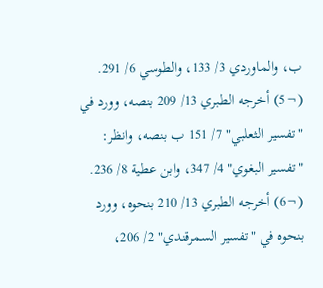ب، والماوردي 3/ 133، والطوسي 6/ 291.
(¬5) أخرجه الطبري 13/ 209 بنصه، وورد في "تفسير الثعلبي" 7/ 151 ب بنصه، وانظر: "تفسير البغوي" 4/ 347، وابن عطية 8/ 236.
(¬6) أخرجه الطبري 13/ 210 بنحوه، وورد بنحوه في "تفسير السمرقندي" 2/ 206،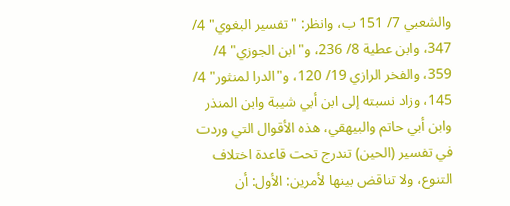والشعبي 7/ 151 ب، وانظر: "تفسير البغوي" 4/ 347، وابن عطية 8/ 236، و"ابن الجوزي" 4/ 359، والفخر الرازي 19/ 120، و"الدرا لمنثور" 4/ 145، وزاد نسبته إلى ابن أبي شيبة وابن المنذر وابن أبي حاتم والبيهقي، هذه الأقوال التي وردت في تفسير (الحين) تندرج تحت قاعدة اختلاف التنوع، ولا تناقض بينها لأمرين: الأول: أن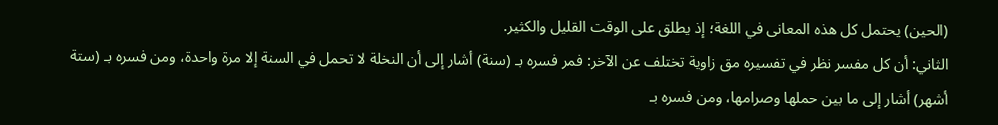(الحين) يحتمل كل هذه المعانى في اللغة؛ إذ يطلق على الوقت القليل والكثير.
الثاني: أن كل مفسر نظر في تفسيره مق زاوية تختلف عن الآخر: فمر فسره بـ (سنة) أشار إلى أن النخلة لا تحمل في السنة إلا مرة واحدة، ومن فسره بـ (ستة أشهر) أشار إلى ما بين حملها وصرامها، ومن فسره بـ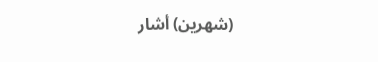(شهرين) أشار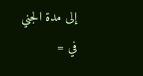إلى مدة الجني في =